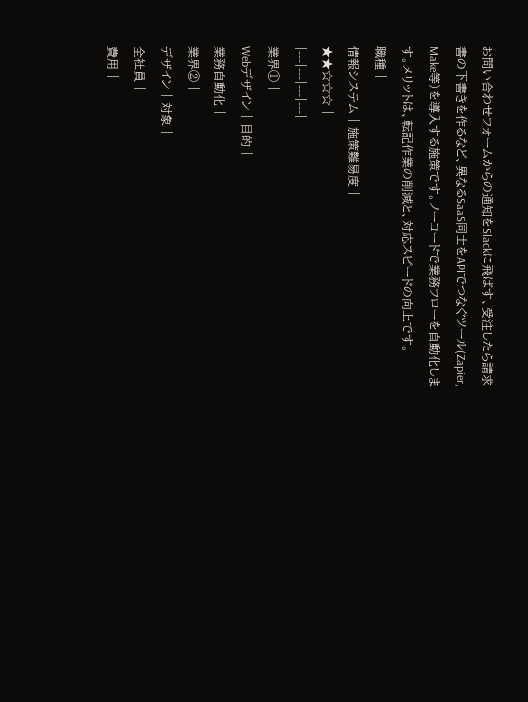お問い合わせフォームからの通知をSlackに飛ばす、受注したら請求書の下書きを作るなど、異なるSaaS同士をAPIでつなぐツール(Zapier, Make等)を導入する施策です。ノーコードで業務フローを自動化します。メリットは、転記作業の削減と、対応スピードの向上です。
職種 |
情報システム | 施策難易度 |
★★☆☆☆ |
|---|---|---|---|
業界① |
Webデザイン | 目的 |
業務自動化 |
業界② |
デザイン | 対象 |
全社員 |
費用 |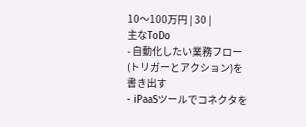10〜100万円 | 30 |
主なToDo
- 自動化したい業務フロー(トリガーとアクション)を書き出す
- iPaaSツールでコネクタを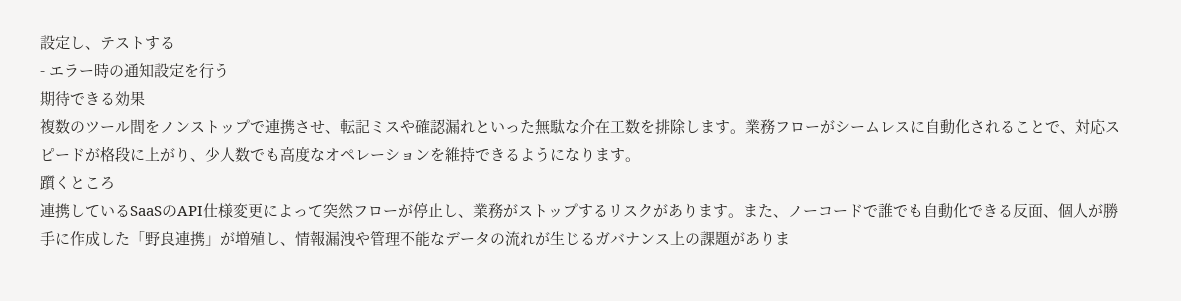設定し、テストする
- エラー時の通知設定を行う
期待できる効果
複数のツール間をノンストップで連携させ、転記ミスや確認漏れといった無駄な介在工数を排除します。業務フローがシームレスに自動化されることで、対応スピードが格段に上がり、少人数でも高度なオペレーションを維持できるようになります。
躓くところ
連携しているSaaSのAPI仕様変更によって突然フローが停止し、業務がストップするリスクがあります。また、ノーコードで誰でも自動化できる反面、個人が勝手に作成した「野良連携」が増殖し、情報漏洩や管理不能なデータの流れが生じるガバナンス上の課題がありま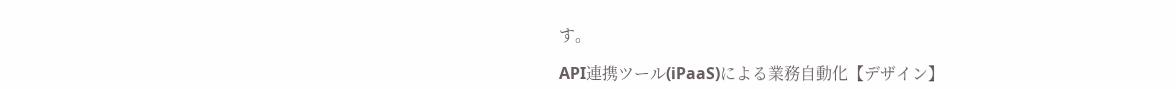す。

API連携ツール(iPaaS)による業務自動化【デザイン】